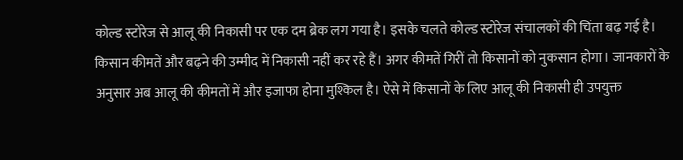कोल्ड स्टोरेज से आलू की निकासी पर एक दम ब्रेक लग गया है। इसके चलते कोल्ड स्टोरेज संचालकों की चिंता बढ़ गई है। किसान कीमतें और बढ़ने की उम्मीद में निकासी नहीं कर रहे हैं। अगर कीमतें गिरीं तो किसानों को नुकसान होगा। जानकारों के अनुसार अब आलू की कीमतों में और इजाफा होना मुश्किल है। ऐसे में किसानों के लिए आलू की निकासी ही उपयुक्त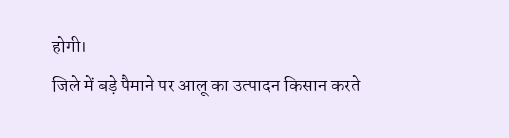होगी।
जिले में बड़े पैमाने पर आलू का उत्पादन किसान करते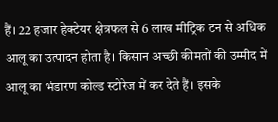हैं। 22 हजार हेक्टेयर क्षेत्रफल से 6 लाख मीट्रिक टन से अधिक आलू का उत्पादन होता है। किसान अच्छी कीमतों की उम्मीद में आलू का भंडारण कोल्ड स्टोरेज में कर देते हैं। इसके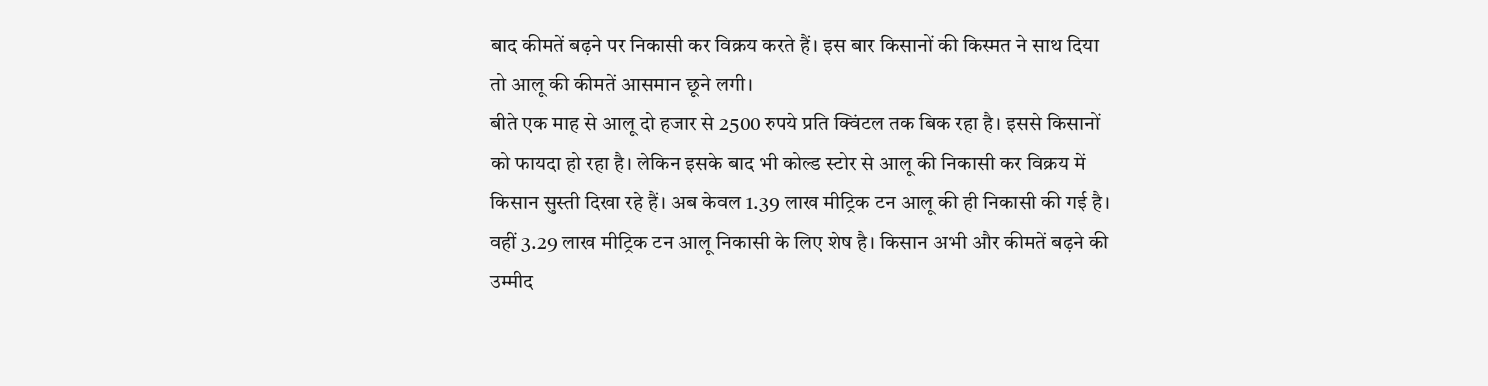बाद कीमतें बढ़ने पर निकासी कर विक्रय करते हैं। इस बार किसानों की किस्मत ने साथ दिया तो आलू की कीमतें आसमान छूने लगी।
बीते एक माह से आलू दो हजार से 2500 रुपये प्रति क्विंटल तक बिक रहा है। इससे किसानों को फायदा हो रहा है। लेकिन इसके बाद भी कोल्ड स्टोर से आलू की निकासी कर विक्रय में किसान सुस्ती दिखा रहे हैं। अब केवल 1.39 लाख मीट्रिक टन आलू की ही निकासी की गई है। वहीं 3.29 लाख मीट्रिक टन आलू निकासी के लिए शेष है। किसान अभी और कीमतें बढ़ने की उम्मीद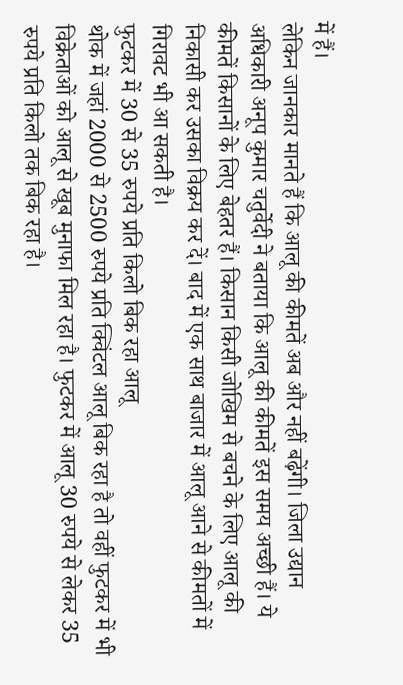में हैं।
लेकिन जानकार मानते हैं कि आलू की कीमतें अब और नहीं बढ़ेंगी। जिला उद्यान अधिकारी अनूप कुमार चतुर्वेदी ने बताया कि आलू की कीमतें इस समय अच्छी हैं। ये कीमतें किसानों के लिए बेहतर हैं। किसान किसी जोखिम से बचने के लिए आलू की निकासी कर उसका विक्रय कर दें। बाद में एक साथ बाजार में आलू आने से कीमतों में गिरावट भी आ सकती है।
फुटकर में 30 से 35 रुपये प्रति किलो बिक रहा आलू
थोक में जहां 2000 से 2500 रुपये प्रति क्विंटल आलू बिक रहा है तो वहीं फुटकर में भी विक्रेताओं को आलू से खूब मुनाफा मिल रहा है। फुटकर में आलू 30 रुपये से लेकर 35 रुपये प्रति किलो तक बिक रहा है।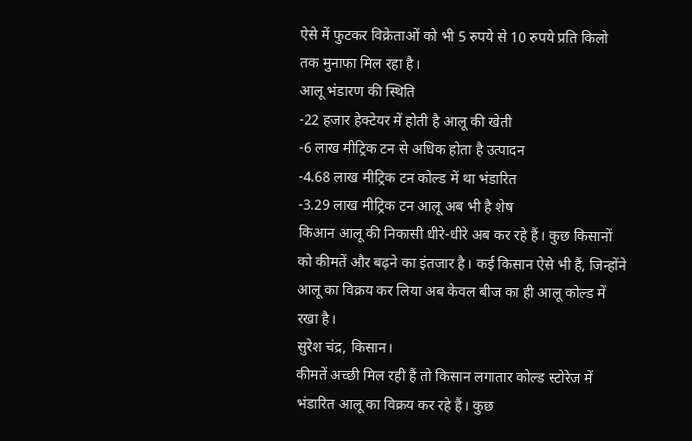ऐसे में फुटकर विक्रेताओं को भी 5 रुपये से 10 रुपये प्रति किलो तक मुनाफा मिल रहा है।
आलू भंडारण की स्थिति
-22 हजार हेक्टेयर में होती है आलू की खेती
-6 लाख मीट्रिक टन से अधिक होता है उत्पादन
-4.68 लाख मीट्रिक टन कोल्ड में था भंडारित
-3.29 लाख मीट्रिक टन आलू अब भी है शेष
किआन आलू की निकासी धीरे-धीरे अब कर रहे हैं। कुछ किसानों को कीमतें और बढ़ने का इंतजार है। कई किसान ऐसे भी हैं, जिन्होंने आलू का विक्रय कर लिया अब केवल बीज का ही आलू कोल्ड में रखा है।
सुरेश चंद्र, किसान।
कीमतें अच्छी मिल रही हैं तो किसान लगातार कोल्ड स्टोरेज में भंडारित आलू का विक्रय कर रहे हैं। कुछ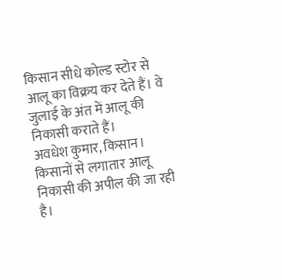किसान सीधे कोल्ड स्टोर से आलू का विक्रय कर देते हैं। वे जुलाई के अंत में आलू की निकासी कराते हैं।
अवधेश कुमार, किसान।
किसानों से लगातार आलू निकासी की अपील की जा रही है।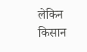लेकिन किसान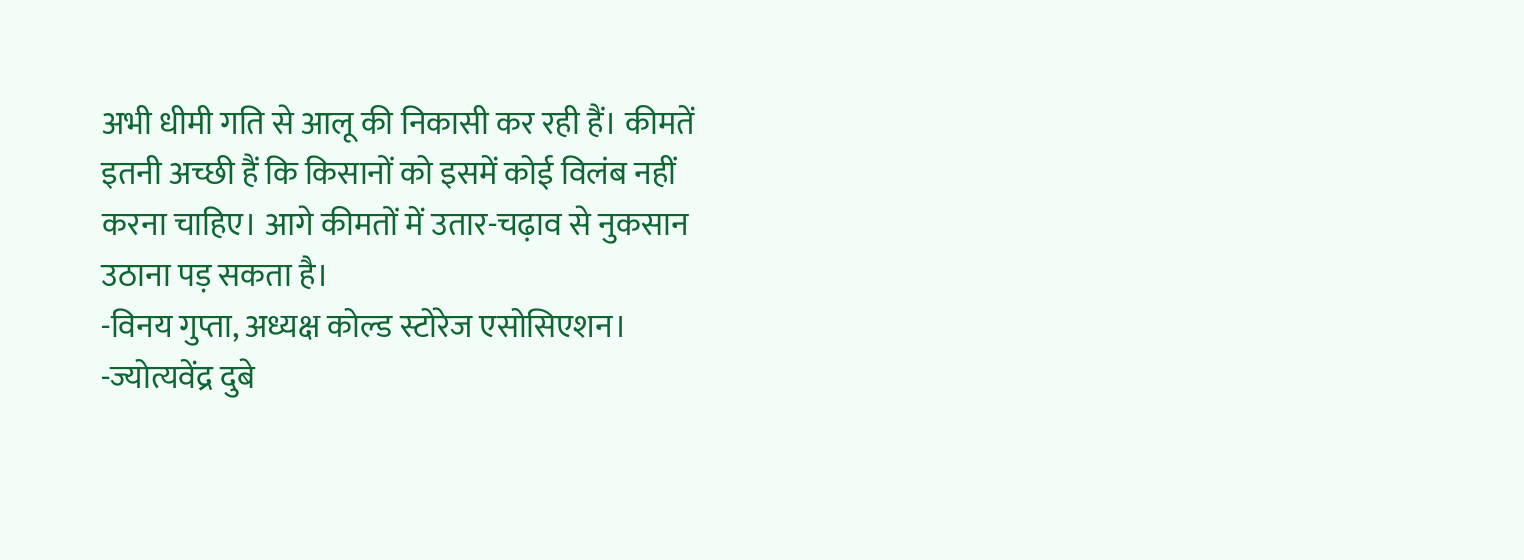अभी धीमी गति से आलू की निकासी कर रही हैं। कीमतें इतनी अच्छी हैं कि किसानों को इसमें कोई विलंब नहीं करना चाहिए। आगे कीमतों में उतार-चढ़ाव से नुकसान उठाना पड़ सकता है।
-विनय गुप्ता, अध्यक्ष कोल्ड स्टोरेज एसोसिएशन।
-ज्योत्यवेंद्र दुबे